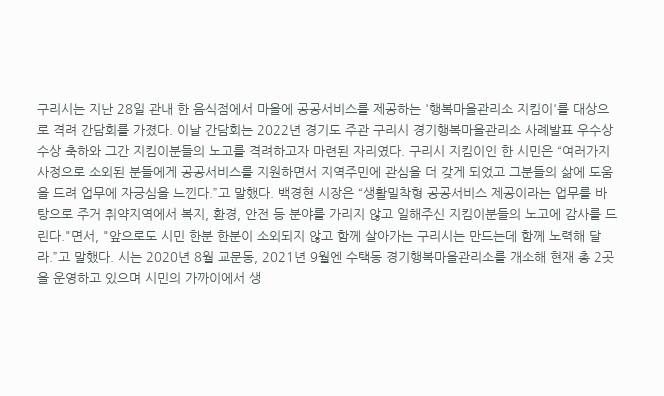구리시는 지난 28일 관내 한 음식점에서 마을에 공공서비스를 제공하는 '행복마을관리소 지킴이'를 대상으로 격려 간담회를 가졌다. 이날 간담회는 2022년 경기도 주관 구리시 경기행복마을관리소 사례발표 우수상 수상 축하와 그간 지킴이분들의 노고를 격려하고자 마련된 자리였다. 구리시 지킴이인 한 시민은 “여러가지 사정으로 소외된 분들에게 공공서비스를 지원하면서 지역주민에 관심을 더 갖게 되었고 그분들의 삶에 도움을 드려 업무에 자긍심을 느낀다.”고 말했다. 백경현 시장은 “생활밀착형 공공서비스 제공이라는 업무를 바탕으로 주거 취약지역에서 복지, 환경, 안전 등 분야를 가리지 않고 일해주신 지킴이분들의 노고에 감사를 드린다."면서, "앞으로도 시민 한분 한분이 소외되지 않고 함께 살아가는 구리시는 만드는데 함께 노력해 달라.”고 말했다. 시는 2020년 8월 교문동, 2021년 9월엔 수택동 경기행복마을관리소를 개소해 현재 총 2곳을 운영하고 있으며 시민의 가까이에서 생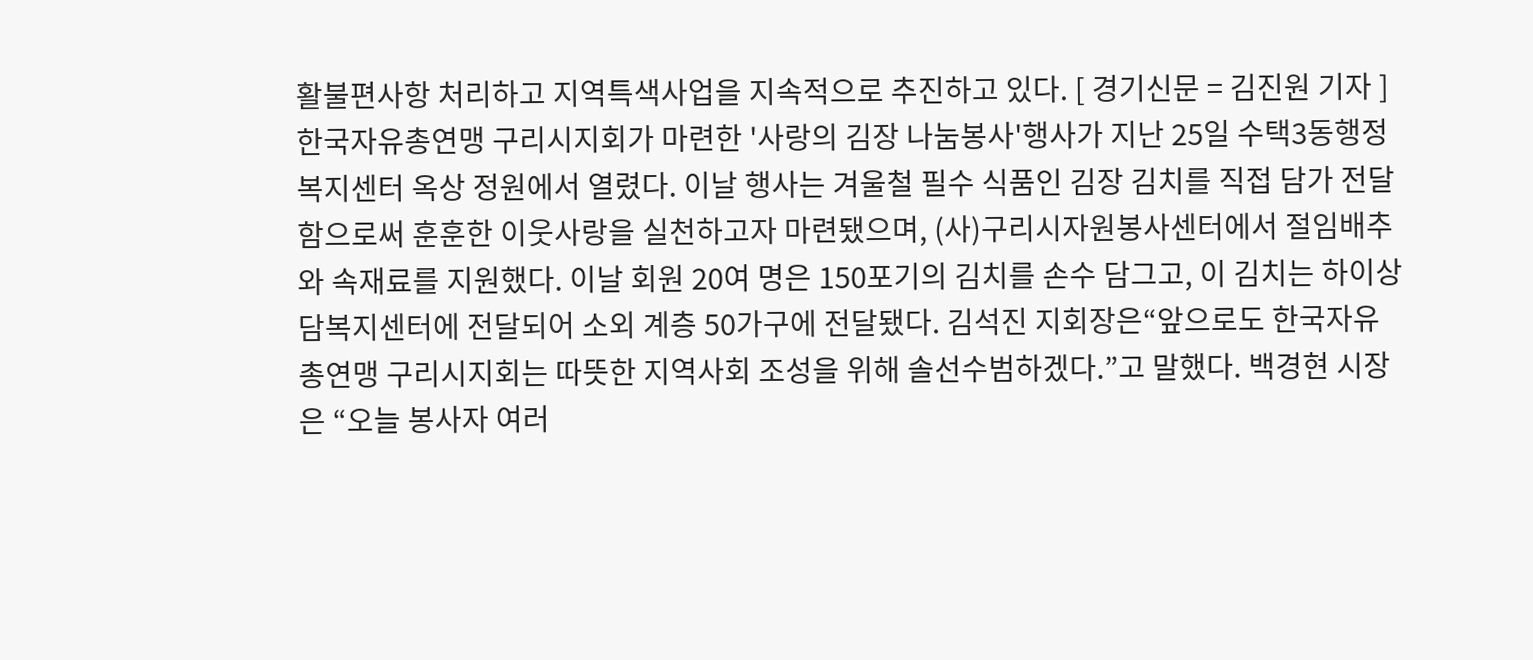활불편사항 처리하고 지역특색사업을 지속적으로 추진하고 있다. [ 경기신문 = 김진원 기자 ]
한국자유총연맹 구리시지회가 마련한 '사랑의 김장 나눔봉사'행사가 지난 25일 수택3동행정복지센터 옥상 정원에서 열렸다. 이날 행사는 겨울철 필수 식품인 김장 김치를 직접 담가 전달함으로써 훈훈한 이웃사랑을 실천하고자 마련됐으며, (사)구리시자원봉사센터에서 절임배추와 속재료를 지원했다. 이날 회원 20여 명은 150포기의 김치를 손수 담그고, 이 김치는 하이상담복지센터에 전달되어 소외 계층 50가구에 전달됐다. 김석진 지회장은“앞으로도 한국자유총연맹 구리시지회는 따뜻한 지역사회 조성을 위해 솔선수범하겠다.”고 말했다. 백경현 시장은 “오늘 봉사자 여러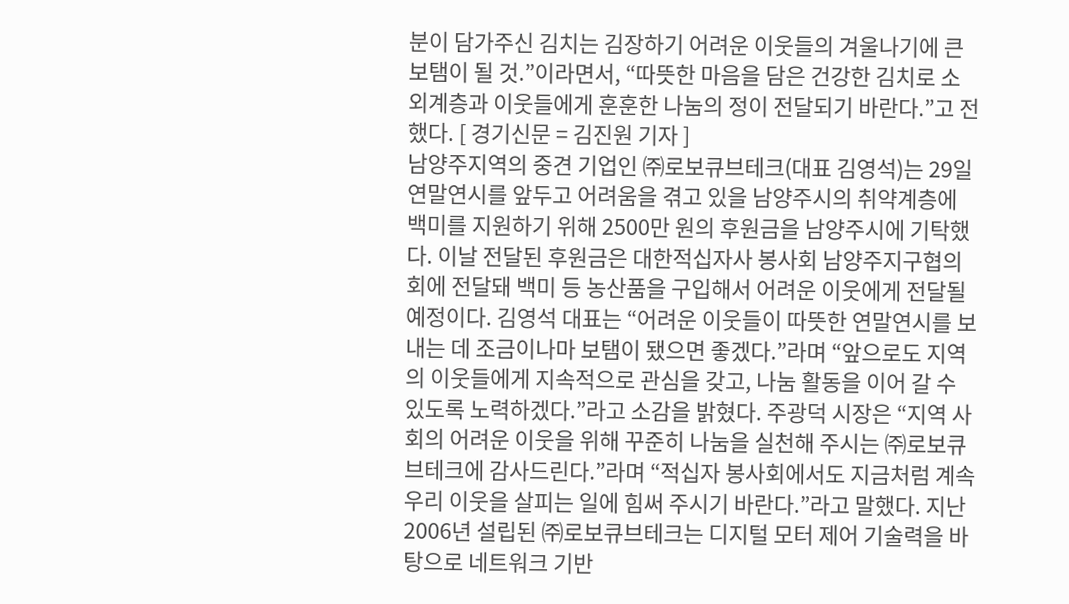분이 담가주신 김치는 김장하기 어려운 이웃들의 겨울나기에 큰 보탬이 될 것.”이라면서, “따뜻한 마음을 담은 건강한 김치로 소외계층과 이웃들에게 훈훈한 나눔의 정이 전달되기 바란다.”고 전했다. [ 경기신문 = 김진원 기자 ]
남양주지역의 중견 기업인 ㈜로보큐브테크(대표 김영석)는 29일 연말연시를 앞두고 어려움을 겪고 있을 남양주시의 취약계층에 백미를 지원하기 위해 2500만 원의 후원금을 남양주시에 기탁했다. 이날 전달된 후원금은 대한적십자사 봉사회 남양주지구협의회에 전달돼 백미 등 농산품을 구입해서 어려운 이웃에게 전달될 예정이다. 김영석 대표는 “어려운 이웃들이 따뜻한 연말연시를 보내는 데 조금이나마 보탬이 됐으면 좋겠다.”라며 “앞으로도 지역의 이웃들에게 지속적으로 관심을 갖고, 나눔 활동을 이어 갈 수 있도록 노력하겠다.”라고 소감을 밝혔다. 주광덕 시장은 “지역 사회의 어려운 이웃을 위해 꾸준히 나눔을 실천해 주시는 ㈜로보큐브테크에 감사드린다.”라며 “적십자 봉사회에서도 지금처럼 계속 우리 이웃을 살피는 일에 힘써 주시기 바란다.”라고 말했다. 지난 2006년 설립된 ㈜로보큐브테크는 디지털 모터 제어 기술력을 바탕으로 네트워크 기반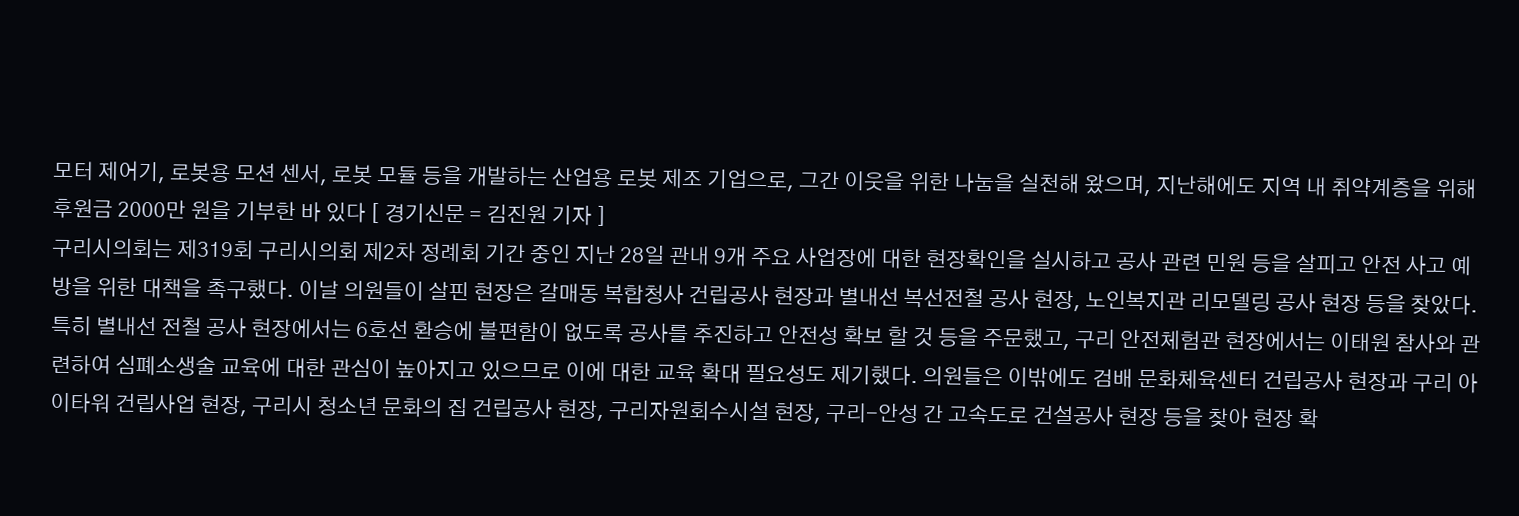모터 제어기, 로봇용 모션 센서, 로봇 모듈 등을 개발하는 산업용 로봇 제조 기업으로, 그간 이웃을 위한 나눔을 실천해 왔으며, 지난해에도 지역 내 취약계층을 위해 후원금 2000만 원을 기부한 바 있다 [ 경기신문 = 김진원 기자 ]
구리시의회는 제319회 구리시의회 제2차 정례회 기간 중인 지난 28일 관내 9개 주요 사업장에 대한 현장확인을 실시하고 공사 관련 민원 등을 살피고 안전 사고 예방을 위한 대책을 촉구했다. 이날 의원들이 살핀 현장은 갈매동 복합청사 건립공사 현장과 별내선 복선전철 공사 현장, 노인복지관 리모델링 공사 현장 등을 찾았다. 특히 별내선 전철 공사 현장에서는 6호선 환승에 불편함이 없도록 공사를 추진하고 안전성 확보 할 것 등을 주문했고, 구리 안전체험관 현장에서는 이태원 참사와 관련하여 심폐소생술 교육에 대한 관심이 높아지고 있으므로 이에 대한 교육 확대 필요성도 제기했다. 의원들은 이밖에도 검배 문화체육센터 건립공사 현장과 구리 아이타워 건립사업 현장, 구리시 청소년 문화의 집 건립공사 현장, 구리자원회수시설 현장, 구리-안성 간 고속도로 건설공사 현장 등을 찾아 현장 확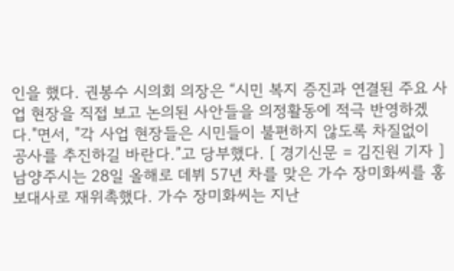인을 했다. 권봉수 시의회 의장은 “시민 복지 증진과 연결된 주요 사업 현장을 직접 보고 논의된 사안들을 의정활동에 적극 반영하겠다."면서, "각 사업 현장들은 시민들이 불편하지 않도록 차질없이 공사를 추진하길 바란다.”고 당부했다. [ 경기신문 = 김진원 기자 ]
남양주시는 28일 올해로 데뷔 57년 차를 맞은 가수 장미화씨를 홍보대사로 재위촉했다. 가수 장미화씨는 지난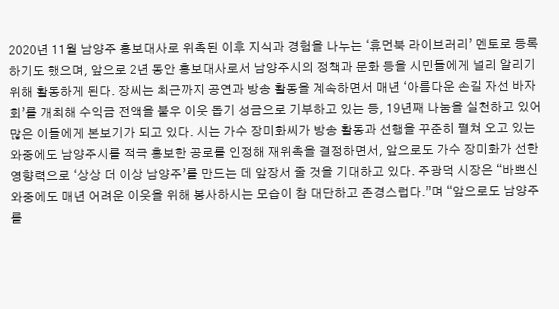2020년 11월 남양주 홍보대사로 위촉된 이후 지식과 경험을 나누는 ‘휴먼북 라이브러리’ 멘토로 등록하기도 했으며, 앞으로 2년 동안 홍보대사로서 남양주시의 정책과 문화 등을 시민들에게 널리 알리기 위해 활동하게 된다. 장씨는 최근까지 공연과 방송 활동을 계속하면서 매년 ‘아름다운 손길 자선 바자회’를 개최해 수익금 전액을 불우 이웃 돕기 성금으로 기부하고 있는 등, 19년째 나눔을 실천하고 있어 많은 이들에게 본보기가 되고 있다. 시는 가수 장미화씨가 방송 활동과 선행을 꾸준히 펼쳐 오고 있는 와중에도 남양주시를 적극 홍보한 공로를 인정해 재위촉을 결정하면서, 앞으로도 가수 장미화가 선한 영향력으로 ‘상상 더 이상 남양주’를 만드는 데 앞장서 줄 것을 기대하고 있다. 주광덕 시장은 “바쁘신 와중에도 매년 어려운 이웃을 위해 봉사하시는 모습이 참 대단하고 존경스럽다.”며 “앞으로도 남양주를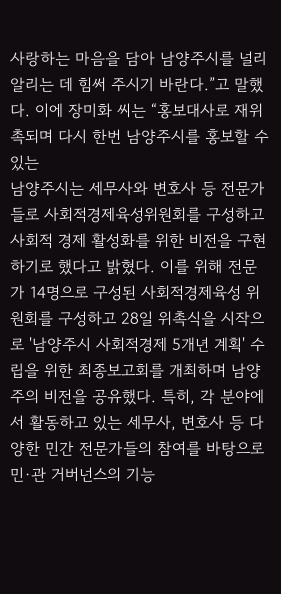사랑하는 마음을 담아 남양주시를 널리 알리는 데 힘써 주시기 바란다.”고 말했다. 이에 장미화 씨는 “홍보대사로 재위촉되며 다시 한번 남양주시를 홍보할 수 있는
남양주시는 세무사와 변호사 등 전문가들로 사회적경제육성위원회를 구성하고 사회적 경제 활성화를 위한 비전을 구현하기로 했다고 밝혔다. 이를 위해 전문가 14명으로 구성된 사회적경제육성 위원회를 구성하고 28일 위촉식을 시작으로 '남양주시 사회적경제 5개년 계획' 수립을 위한 최종보고회를 개최하며 남양주의 비전을 공유했다. 특히, 각 분야에서 활동하고 있는 세무사, 변호사 등 다양한 민간 전문가들의 참여를 바탕으로 민·관 거버넌스의 기능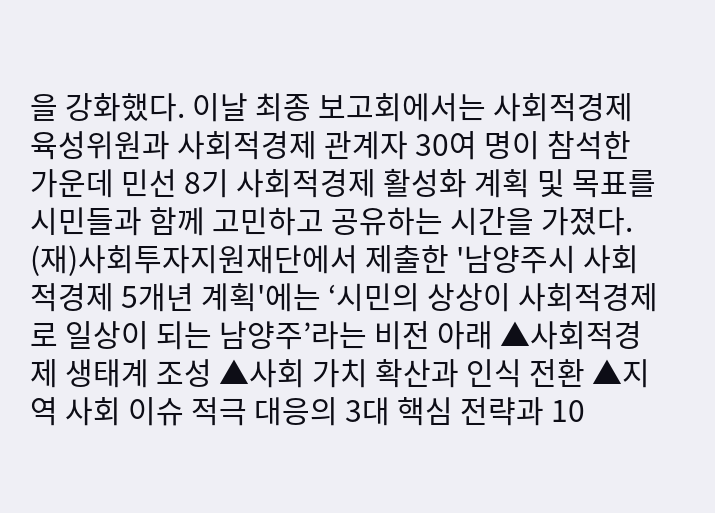을 강화했다. 이날 최종 보고회에서는 사회적경제육성위원과 사회적경제 관계자 30여 명이 참석한 가운데 민선 8기 사회적경제 활성화 계획 및 목표를 시민들과 함께 고민하고 공유하는 시간을 가졌다. (재)사회투자지원재단에서 제출한 '남양주시 사회적경제 5개년 계획'에는 ‘시민의 상상이 사회적경제로 일상이 되는 남양주’라는 비전 아래 ▲사회적경제 생태계 조성 ▲사회 가치 확산과 인식 전환 ▲지역 사회 이슈 적극 대응의 3대 핵심 전략과 10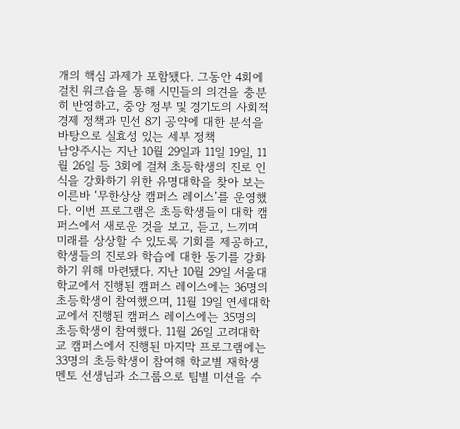개의 핵심 과제가 포함됐다. 그동안 4회에 걸친 워크숍을 통해 시민들의 의견을 충분히 반영하고, 중앙 정부 및 경기도의 사회적경제 정책과 민선 8기 공약에 대한 분석을 바탕으로 실효성 있는 세부 정책
남양주시는 지난 10월 29일과 11일 19일, 11월 26일 등 3회에 걸쳐 초등학생의 진로 인식을 강화하기 위한 유명대학을 찾아 보는 이른바 ‘무한상상 캠퍼스 레이스’를 운영했다. 이번 프로그램은 초등학생들이 대학 캠퍼스에서 새로운 것을 보고, 듣고, 느끼며 미래를 상상할 수 있도록 기회를 제공하고, 학생들의 진로와 학습에 대한 동기를 강화하기 위해 마련됐다. 지난 10월 29일 서울대학교에서 진행된 캠퍼스 레이스에는 36명의 초등학생이 참여했으며, 11월 19일 연세대학교에서 진행된 캠퍼스 레이스에는 35명의 초등학생이 참여했다. 11월 26일 고려대학교 캠퍼스에서 진행된 마지막 프로그램에는 33명의 초등학생이 참여해 학교별 재학생 멘토 선생님과 소그룹으로 팀별 미션을 수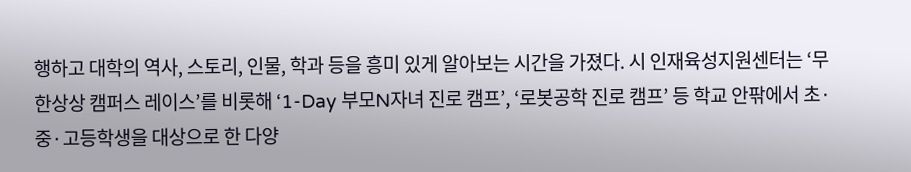행하고 대학의 역사, 스토리, 인물, 학과 등을 흥미 있게 알아보는 시간을 가졌다. 시 인재육성지원센터는 ‘무한상상 캠퍼스 레이스’를 비롯해 ‘1-Day 부모N자녀 진로 캠프’, ‘로봇공학 진로 캠프’ 등 학교 안팎에서 초·중·고등학생을 대상으로 한 다양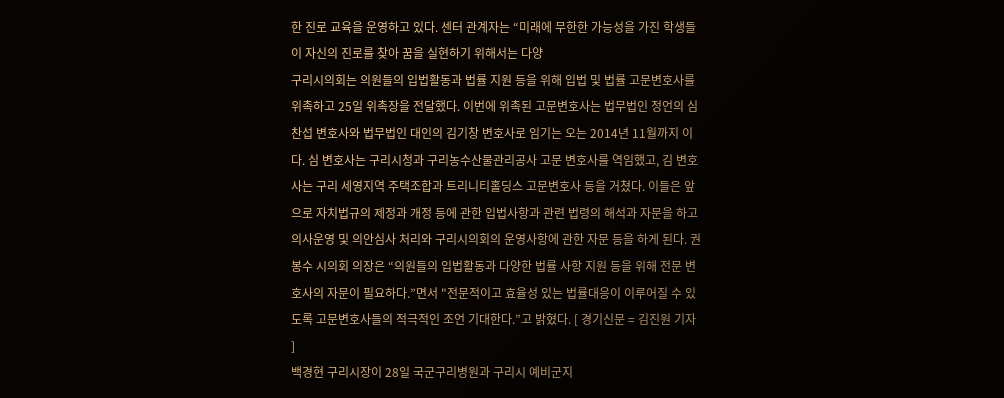한 진로 교육을 운영하고 있다. 센터 관계자는 “미래에 무한한 가능성을 가진 학생들이 자신의 진로를 찾아 꿈을 실현하기 위해서는 다양
구리시의회는 의원들의 입법활동과 법률 지원 등을 위해 입법 및 법률 고문변호사를 위촉하고 25일 위촉장을 전달했다. 이번에 위촉된 고문변호사는 법무법인 정언의 심찬섭 변호사와 법무법인 대인의 김기창 변호사로 임기는 오는 2014년 11월까지 이다. 심 변호사는 구리시청과 구리농수산물관리공사 고문 변호사를 역임했고, 김 변호사는 구리 세영지역 주택조합과 트리니티홀딩스 고문변호사 등을 거쳤다. 이들은 앞으로 자치법규의 제정과 개정 등에 관한 입법사항과 관련 법령의 해석과 자문을 하고 의사운영 및 의안심사 처리와 구리시의회의 운영사항에 관한 자문 등을 하게 된다. 권봉수 시의회 의장은 “의원들의 입법활동과 다양한 법률 사항 지원 등을 위해 전문 변호사의 자문이 필요하다.”면서 "전문적이고 효율성 있는 법률대응이 이루어질 수 있도록 고문변호사들의 적극적인 조언 기대한다.”고 밝혔다. [ 경기신문 = 김진원 기자 ]
백경현 구리시장이 28일 국군구리병원과 구리시 예비군지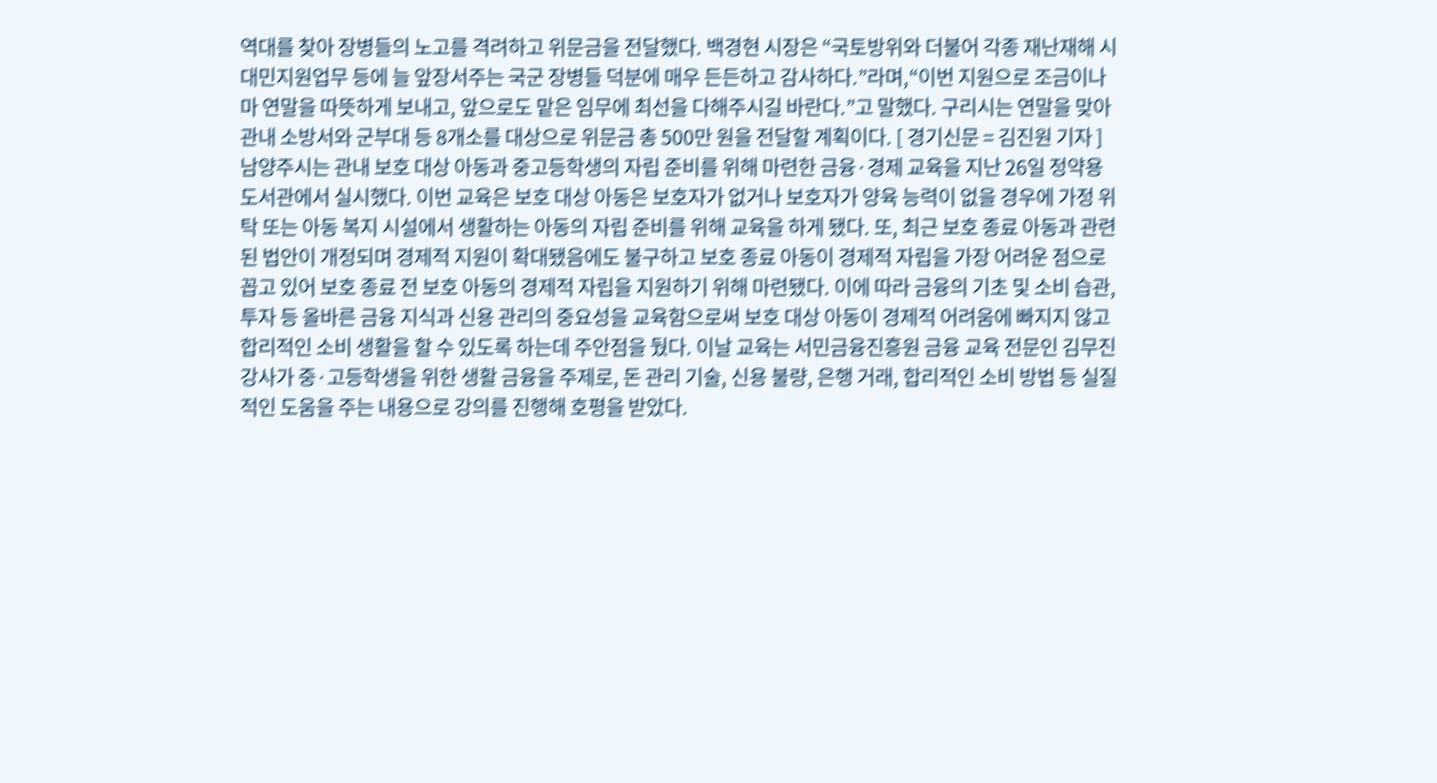역대를 찾아 장병들의 노고를 격려하고 위문금을 전달했다. 백경현 시장은 “국토방위와 더불어 각종 재난재해 시 대민지원업무 등에 늘 앞장서주는 국군 장병들 덕분에 매우 든든하고 감사하다.”라며,“이번 지원으로 조금이나마 연말을 따뜻하게 보내고, 앞으로도 맡은 임무에 최선을 다해주시길 바란다.”고 말했다. 구리시는 연말을 맞아 관내 소방서와 군부대 등 8개소를 대상으로 위문금 총 500만 원을 전달할 계획이다. [ 경기신문 = 김진원 기자 ]
남양주시는 관내 보호 대상 아동과 중고등학생의 자립 준비를 위해 마련한 금융·경제 교육을 지난 26일 정약용도서관에서 실시했다. 이번 교육은 보호 대상 아동은 보호자가 없거나 보호자가 양육 능력이 없을 경우에 가정 위탁 또는 아동 복지 시설에서 생활하는 아동의 자립 준비를 위해 교육을 하게 됐다. 또, 최근 보호 종료 아동과 관련된 법안이 개정되며 경제적 지원이 확대됐음에도 불구하고 보호 종료 아동이 경제적 자립을 가장 어려운 점으로 꼽고 있어 보호 종료 전 보호 아동의 경제적 자립을 지원하기 위해 마련됐다. 이에 따라 금융의 기초 및 소비 습관, 투자 등 올바른 금융 지식과 신용 관리의 중요성을 교육함으로써 보호 대상 아동이 경제적 어려움에 빠지지 않고 합리적인 소비 생활을 할 수 있도록 하는데 주안점을 뒀다. 이날 교육는 서민금융진흥원 금융 교육 전문인 김무진 강사가 중·고등학생을 위한 생활 금융을 주제로, 돈 관리 기술, 신용 불량, 은행 거래, 합리적인 소비 방법 등 실질적인 도움을 주는 내용으로 강의를 진행해 호평을 받았다.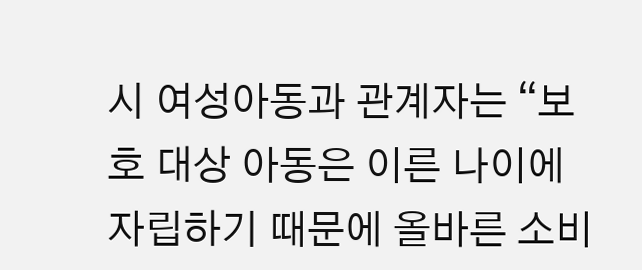시 여성아동과 관계자는 “보호 대상 아동은 이른 나이에 자립하기 때문에 올바른 소비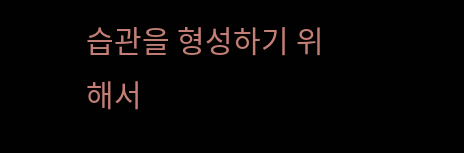습관을 형성하기 위해서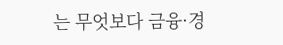는 무엇보다 금융·경